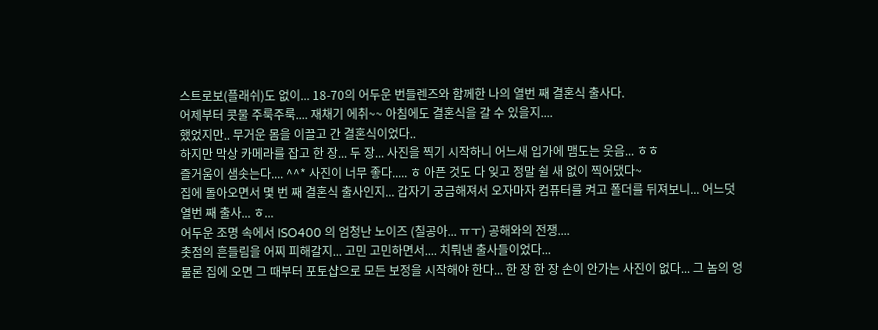스트로보(플래쉬)도 없이... 18-70의 어두운 번들렌즈와 함께한 나의 열번 째 결혼식 출사다.
어제부터 콧물 주룩주룩.... 재채기 에취~~ 아침에도 결혼식을 갈 수 있을지....
했었지만.. 무거운 몸을 이끌고 간 결혼식이었다..
하지만 막상 카메라를 잡고 한 장... 두 장... 사진을 찍기 시작하니 어느새 입가에 맴도는 웃음... ㅎㅎ
즐거움이 샘솟는다.... ^^* 사진이 너무 좋다..... ㅎ 아픈 것도 다 잊고 정말 쉴 새 없이 찍어댔다~
집에 돌아오면서 몇 번 째 결혼식 출사인지... 갑자기 궁금해져서 오자마자 컴퓨터를 켜고 폴더를 뒤져보니... 어느덧 열번 째 출사... ㅎ...
어두운 조명 속에서 ISO400 의 엄청난 노이즈 (칠공아... ㅠㅜ) 공해와의 전쟁....
촛점의 흔들림을 어찌 피해갈지... 고민 고민하면서.... 치뤄낸 출사들이었다...
물론 집에 오면 그 때부터 포토샵으로 모든 보정을 시작해야 한다... 한 장 한 장 손이 안가는 사진이 없다... 그 놈의 엉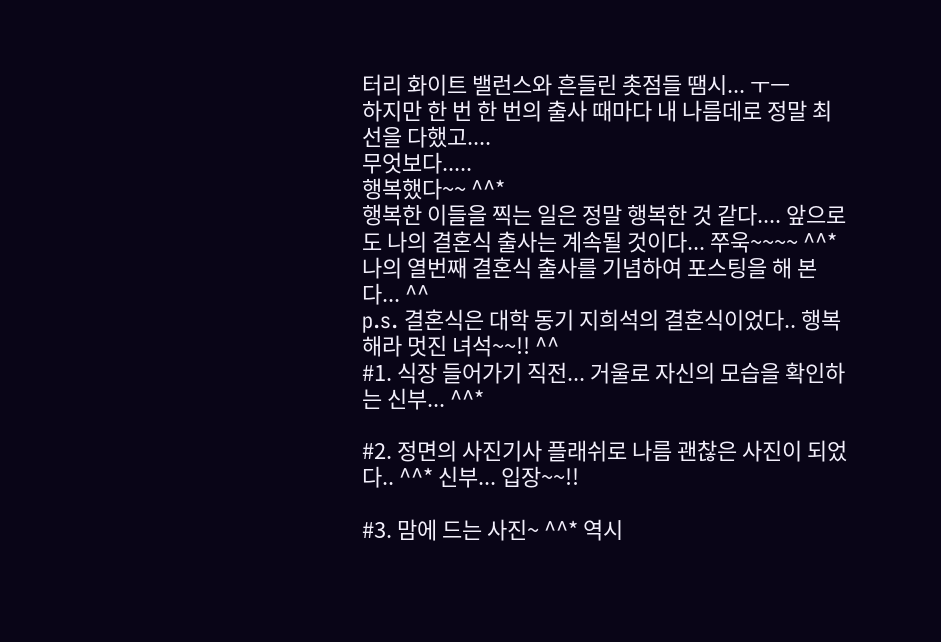터리 화이트 밸런스와 흔들린 촛점들 땜시... ㅜㅡ
하지만 한 번 한 번의 출사 때마다 내 나름데로 정말 최선을 다했고....
무엇보다.....
행복했다~~ ^^*
행복한 이들을 찍는 일은 정말 행복한 것 같다.... 앞으로도 나의 결혼식 출사는 계속될 것이다... 쭈욱~~~~ ^^*
나의 열번째 결혼식 출사를 기념하여 포스팅을 해 본다... ^^
p.s. 결혼식은 대학 동기 지희석의 결혼식이었다.. 행복해라 멋진 녀석~~!! ^^
#1. 식장 들어가기 직전... 거울로 자신의 모습을 확인하는 신부... ^^*

#2. 정면의 사진기사 플래쉬로 나름 괜찮은 사진이 되었다.. ^^* 신부... 입장~~!!

#3. 맘에 드는 사진~ ^^* 역시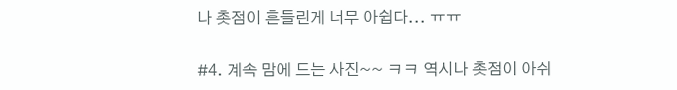나 촛점이 흔들린게 너무 아쉽다... ㅠㅠ

#4. 계속 맘에 드는 사진~~ ㅋㅋ 역시나 촛점이 아쉬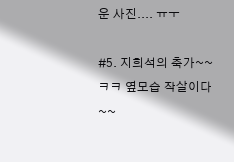운 사진.... ㅠㅜ

#5. 지희석의 축가~~ ㅋㅋ 옆모습 작살이다~~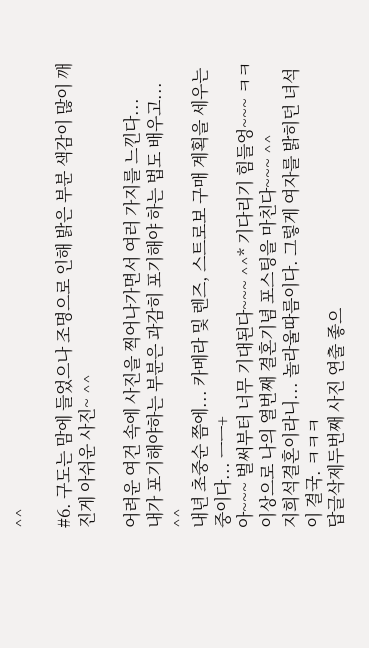^^

#6. 구도는 맘에 들었으나 조명으로 인해 밝은 부분 색감이 많이 깨진게 아쉬운 사진~ ^^

어려운 여건 속에 사진을 찍어나가면서 여러 가지를 느낀다...
내가 포기해야하는 부분은 과감히 포기해야 하는 법도 배우고... ^^
내년 초중순 쯤에... 카메라 및 렌즈, 스트로보 구매 계획을 세우는 중이다... ㅡㅡ+
아~~~ 벌써부터 너무 기대된다~~~ ^^* 기다리기 힘들엉~~~ ㅋㅋ
이상으로 나의 열번째 결혼기념 포스팅을 마친다~~~ ^^
지희석결혼이라니... 놀라울따름이다. 그렇게 여자를 밝히던 녀석이 결국. ㅋㅋㅋ
답글삭제두번째 사진 연출 좋으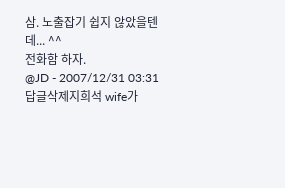삼. 노출잡기 쉽지 않았을텐데... ^^
전화함 하자.
@JD - 2007/12/31 03:31
답글삭제지희석 wife가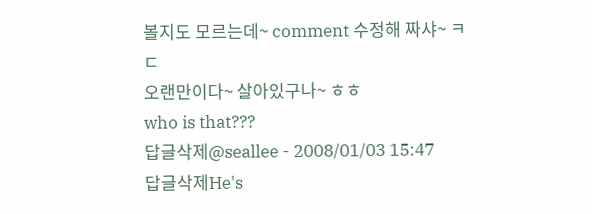볼지도 모르는데~ comment 수정해 짜샤~ ㅋㄷ
오랜만이다~ 살아있구나~ ㅎㅎ
who is that???
답글삭제@seallee - 2008/01/03 15:47
답글삭제He's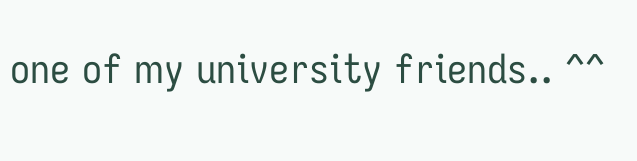one of my university friends.. ^^